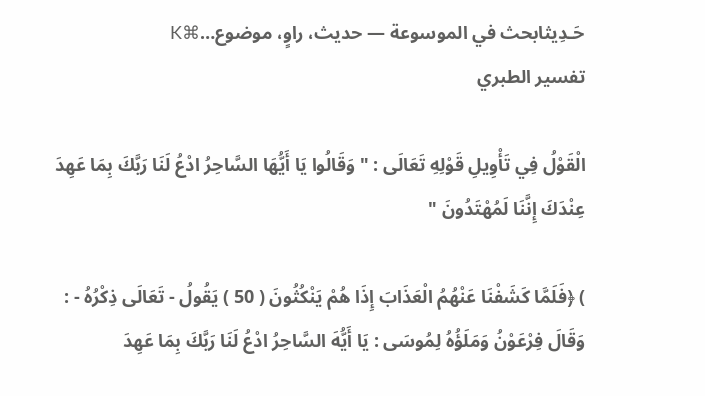حَـدِيثابحث في الموسوعة — حديث، راوٍ، موضوع…⌘K
تفسير الطبري

الْقَوْلُ فِي تَأْوِيلِ قَوْلِهِ تَعَالَى : " وَقَالُوا يَا أَيُّهَا السَّاحِرُ ادْعُ لَنَا رَبَّكَ بِمَا عَهِدَ عِنْدَكَ إِنَّنَا لَمُهْتَدُونَ "

) ﴿فَلَمَّا كَشَفْنَا عَنْهُمُ الْعَذَابَ إِذَا هُمْ يَنْكُثُونَ ( 50 ) يَقُولُ - تَعَالَى ذِكْرُهُ - : وَقَالَ فِرْعَوْنُ وَمَلَؤُهُ لِمُوسَى : يَا أَيُّهَ السَّاحِرُ ادْعُ لَنَا رَبَّكَ بِمَا عَهِدَ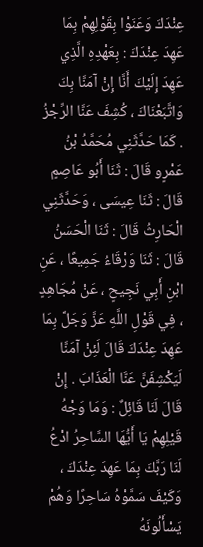عِنْدَكَ وَعَنَوْا بِقَوْلِهِمْ بِمَا عَهِدَ عِنْدَكَ : بِعَهْدِهِ الَّذِي عَهِدَ إِلَيْكَ أَنَّا إِنْ آمَنَّا بِكَ وَاتَّبَعْنَاكَ ، كُشِفَ عَنَّا الرِّجْزُ . كَمَا حَدَّثَنِي مُحَمَّدُ بْنُ عَمْرٍو قَالَ : ثَنَا أَبُو عَاصِمٍ قَالَ : ثَنَا عِيسَى ، وَحَدَّثَنِي الْحَارِثُ قَالَ : ثَنَا الْحَسَنُ قَالَ : ثَنَا وَرْقَاءُ جَمِيعًا ، عَنِ ابْنِ أَبِي نَجِيحٍ ، عَنْ مُجَاهِدٍ ، فِي قَوْلِ اللَّهِ عَزَّ وَجَلَّ بِمَا عَهِدَ عِنْدَكَ قَالَ لَئِنْ آمَنَّا لَيَكْشِفَنَّ عَنَّا الْعَذَابَ . إِنْ قَالَ لَنَا قَائِلٌ : وَمَا وَجْهُ قَيْلِهِمْ يَا أَيُّهَا السَّاحِرُ ادْعُ لَنَا رَبَّكَ بِمَا عَهِدَ عِنْدَكَ ، وَكَيْفَ سَمَّوْهُ سَاحِرًا وَهُمْ يَسْأَلُونَهُ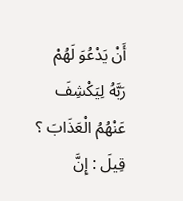أَنْ يَدْعُوَ لَهُمْ رَبَّهُ لِيَكْشِفَ عَنْهُمُ الْعَذَابَ ؟ قِيلَ : إِنَّ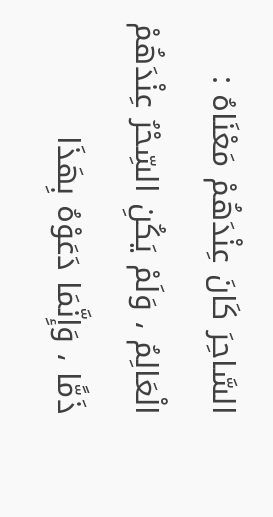السَّاحِرَ كَانَ عِنْدَهُمْ مَعْنَاهُ : الْعَالِمُ ، وَلَمْ يَكُنِ السِّحْرُ عِنْدَهُمْ ذَمًّا ، وَإِنَّمَا دَعَوْهُ بِهَذَا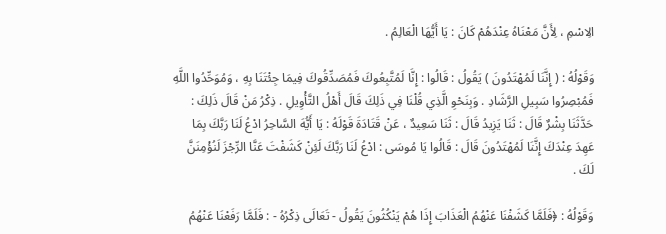الِاسْمِ ، لِأَنَّ مَعْنَاهُ عِنْدَهُمْ كَانَ : يَا أَيُّهَا الْعَالِمُ .

وَقَوْلُهُ : ( إِنَّنَا لَمُهْتَدُونَ ) يَقُولُ : قَالُوا : إِنَّا لَمُتَّبِعُوكَ فَمُصَدِّقُوكَ فِيمَا جِئْتَنَا بِهِ ، وَمُوَحِّدُوا اللَّهِ فَمُبْصِرُوا سَبِيلِ الرَّشَادِ . وَبِنَحْوِ الَّذِي قُلْنَا فِي ذَلِكَ قَالَ أَهْلُ التَّأْوِيلِ . ذِكْرُ مَنْ قَالَ ذَلِكَ : حَدَّثَنَا بِشْرٌ قَالَ : ثَنَا يَزِيدُ قَالَ : ثَنَا سَعِيدٌ ، عَنْ قَتَادَةَ قَوْلَهُ : يَا أَيُّهَ السَّاحِرُ ادْعُ لَنَا رَبَّكَ بِمَا عَهِدَ عِنْدَكَ إِنَّنَا لَمُهْتَدُونَ قَالَ : قَالُوا يَا مُوسَى : ادْعُ لَنَا رَبَّكَ لَئِنْ كَشَفْتَ عَنَّا الرِّجْزَ لَنُؤْمِنَنَّ لَكَ .

وَقَوْلُهُ : ﴿فَلَمَّا كَشَفْنَا عَنْهُمُ الْعَذَابَ إِذَا هُمْ يَنْكُثُونَ يَقُولُ - تَعَالَى ذِكْرُهُ - : فَلَمَّا رَفَعْنَا عَنْهُمُ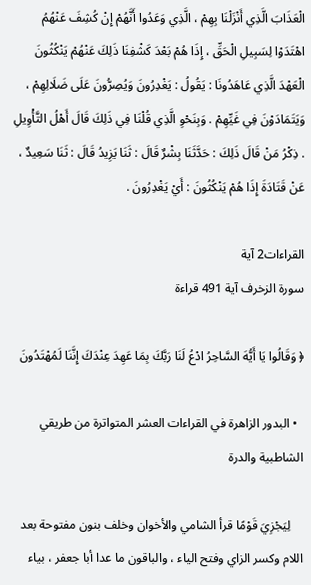الْعَذَابَ الَّذِي أَنْزَلْنَا بِهِمْ ، الَّذِي وَعَدُوا أَنَّهُمْ إِنْ كُشِفَ عَنْهُمُ اهْتَدَوْا لِسَبِيلِ الْحَقِّ ، إِذَا هُمْ بَعْدَ كَشْفِنَا ذَلِكَ عَنْهُمْ يَنْكُثُونَ الْعَهْدَ الَّذِي عَاهَدُونَا : يَقُولُ : يَغْدِرُونَ وَيُصِرُّونَ عَلَى ضَلَالِهِمْ ، وَيَتَمَادَوْنَ فِي غَيِّهِمْ . وَبِنَحْوِ الَّذِي قُلْنَا فِي ذَلِكَ قَالَ أَهْلُ التَّأْوِيلِ . ذِكْرُ مَنْ قَالَ ذَلِكَ : حَدَّثَنَا بِشْرٌ قَالَ : ثَنَا يَزِيدُ قَالَ : ثَنَا سَعِيدٌ ، عَنْ قَتَادَةَ إِذَا هُمْ يَنْكُثُونَ : أَيْ يَغْدِرُونَ .

القراءات2 آية
سورة الزخرف آية 491 قراءة

﴿ وَقَالُوا يَا أَيُّهَ السَّاحِرُ ادْعُ لَنَا رَبَّكَ بِمَا عَهِدَ عِنْدَكَ إِنَّنَا لَمُهْتَدُونَ

  • البدور الزاهرة في القراءات العشر المتواترة من طريقي الشاطبية والدرة

    لِيَجْزِيَ قَوْمًا قرأ الشامي والأخوان وخلف بنون مفتوحة بعد اللام وكسر الزاي وفتح الياء ، والباقون ما عدا أبا جعفر ، بياء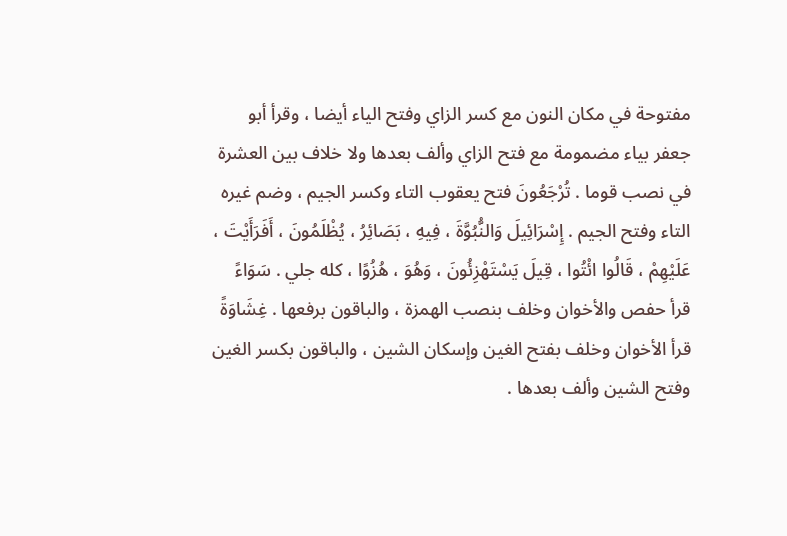مفتوحة في مكان النون مع كسر الزاي وفتح الياء أيضا ، وقرأ أبو جعفر بياء مضمومة مع فتح الزاي وألف بعدها ولا خلاف بين العشرة في نصب قوما . تُرْجَعُونَ فتح يعقوب التاء وكسر الجيم ، وضم غيره التاء وفتح الجيم . إِسْرَائِيلَ وَالنُّبُوَّةَ ، فِيهِ ، بَصَائِرُ ، يُظْلَمُونَ ، أَفَرَأَيْتَ ، عَلَيْهِمْ ، قَالُوا ائْتُوا ، قِيلَ يَسْتَهْزِئُونَ ، وَهُوَ ، هُزُوًا ، كله جلي . سَوَاءً قرأ حفص والأخوان وخلف بنصب الهمزة ، والباقون برفعها . غِشَاوَةً قرأ الأخوان وخلف بفتح الغين وإسكان الشين ، والباقون بكسر الغين وفتح الشين وألف بعدها .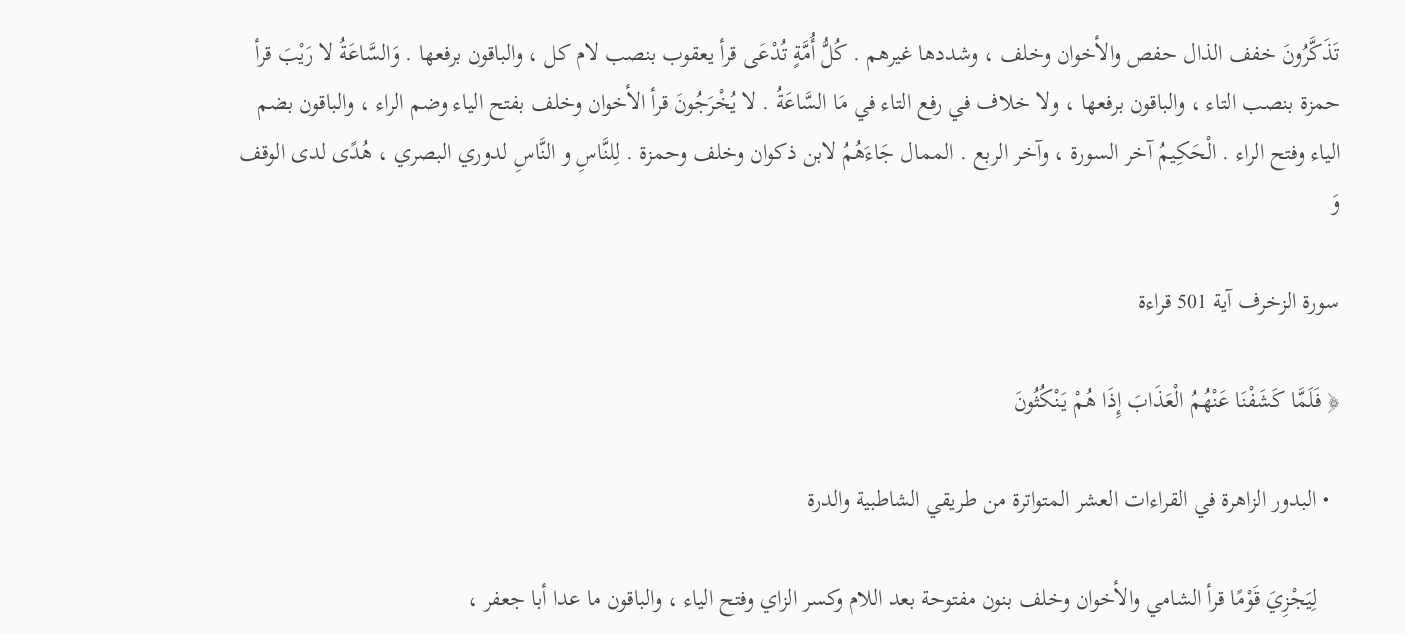تَذَكَّرُونَ خفف الذال حفص والأخوان وخلف ، وشددها غيرهم . كُلُّ أُمَّةٍ تُدْعَى قرأ يعقوب بنصب لام كل ، والباقون برفعها . وَالسَّاعَةُ لا رَيْبَ قرأ حمزة بنصب التاء ، والباقون برفعها ، ولا خلاف في رفع التاء في مَا السَّاعَةُ . لا يُخْرَجُونَ قرأ الأخوان وخلف بفتح الياء وضم الراء ، والباقون بضم الياء وفتح الراء . الْحَكِيمُ آخر السورة ، وآخر الربع . الممال جَاءَهُمُ لابن ذكوان وخلف وحمزة . لِلنَّاسِ و النَّاسِ لدوري البصري ، هُدًى لدى الوقف وَ

سورة الزخرف آية 501 قراءة

﴿ فَلَمَّا كَشَفْنَا عَنْهُمُ الْعَذَابَ إِذَا هُمْ يَنْكُثُونَ

  • البدور الزاهرة في القراءات العشر المتواترة من طريقي الشاطبية والدرة

    لِيَجْزِيَ قَوْمًا قرأ الشامي والأخوان وخلف بنون مفتوحة بعد اللام وكسر الزاي وفتح الياء ، والباقون ما عدا أبا جعفر ،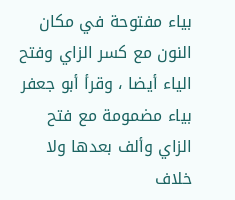بياء مفتوحة في مكان النون مع كسر الزاي وفتح الياء أيضا ، وقرأ أبو جعفر بياء مضمومة مع فتح الزاي وألف بعدها ولا خلاف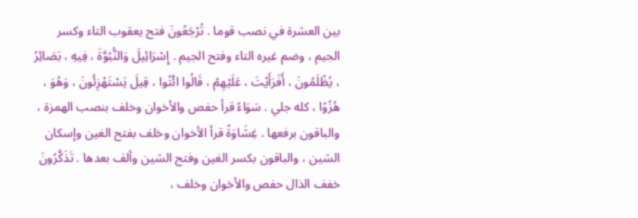بين العشرة في نصب قوما . تُرْجَعُونَ فتح يعقوب التاء وكسر الجيم ، وضم غيره التاء وفتح الجيم . إِسْرَائِيلَ وَالنُّبُوَّةَ ، فِيهِ ، بَصَائِرُ ، يُظْلَمُونَ ، أَفَرَأَيْتَ ، عَلَيْهِمْ ، قَالُوا ائْتُوا ، قِيلَ يَسْتَهْزِئُونَ ، وَهُوَ ، هُزُوًا ، كله جلي . سَوَاءً قرأ حفص والأخوان وخلف بنصب الهمزة ، والباقون برفعها . غِشَاوَةً قرأ الأخوان وخلف بفتح الغين وإسكان الشين ، والباقون بكسر الغين وفتح الشين وألف بعدها . تَذَكَّرُونَ خفف الذال حفص والأخوان وخلف ،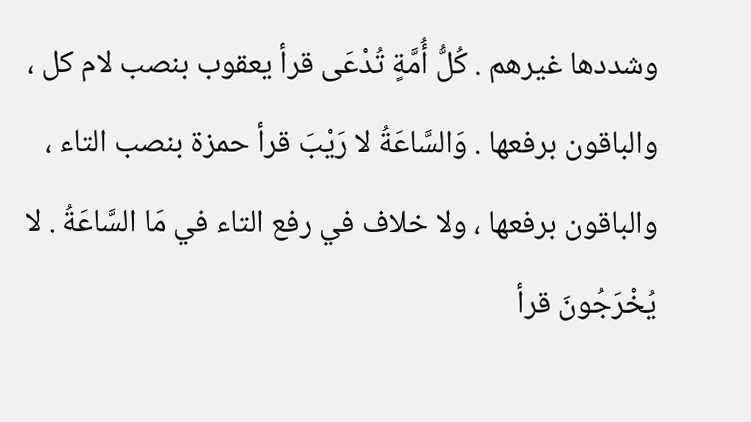وشددها غيرهم . كُلُّ أُمَّةٍ تُدْعَى قرأ يعقوب بنصب لام كل ، والباقون برفعها . وَالسَّاعَةُ لا رَيْبَ قرأ حمزة بنصب التاء ، والباقون برفعها ، ولا خلاف في رفع التاء في مَا السَّاعَةُ . لا يُخْرَجُونَ قرأ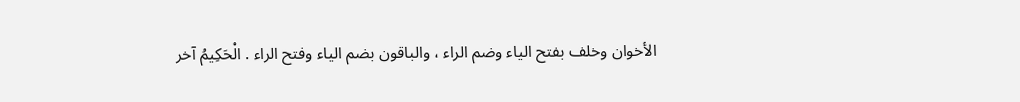الأخوان وخلف بفتح الياء وضم الراء ، والباقون بضم الياء وفتح الراء . الْحَكِيمُ آخر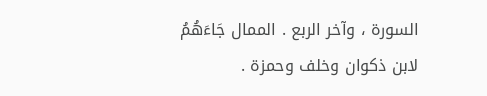السورة ، وآخر الربع . الممال جَاءَهُمُ لابن ذكوان وخلف وحمزة .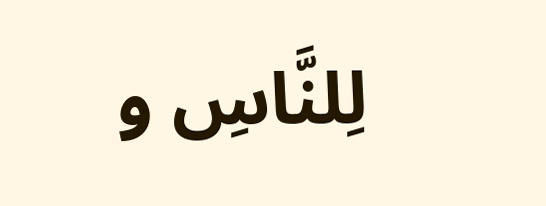لِلنَّاسِ و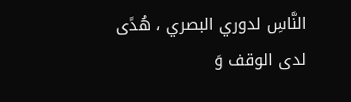النَّاسِ لدوري البصري ، هُدًى لدى الوقف وَ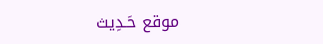موقع حَـدِيث